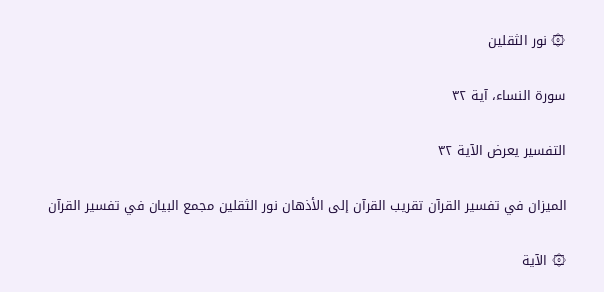۞ نور الثقلين

سورة النساء، آية ٣٢

التفسير يعرض الآية ٣٢

الميزان في تفسير القرآن تقريب القرآن إلى الأذهان نور الثقلين مجمع البيان في تفسير القرآن

۞ الآية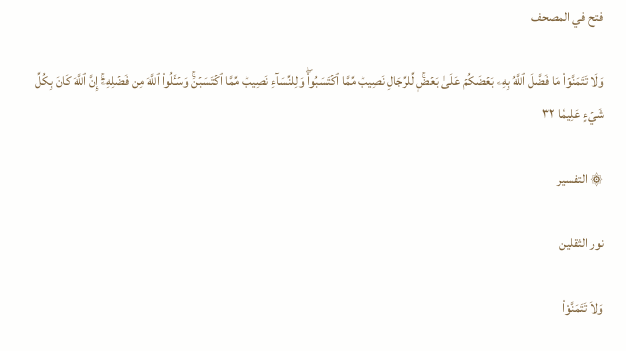فتح في المصحف

وَلَا تَتَمَنَّوۡاْ مَا فَضَّلَ ٱللَّهُ بِهِۦ بَعۡضَكُمۡ عَلَىٰ بَعۡضٖۚ لِّلرِّجَالِ نَصِيبٞ مِّمَّا ٱكۡتَسَبُواْۖ وَلِلنِّسَآءِ نَصِيبٞ مِّمَّا ٱكۡتَسَبۡنَۚ وَسۡـَٔلُواْ ٱللَّهَ مِن فَضۡلِهِۦٓۚ إِنَّ ٱللَّهَ كَانَ بِكُلِّ شَيۡءٍ عَلِيمٗا ٣٢

۞ التفسير

نور الثقلين

وَلاَ تَتَمَنَّوْاْ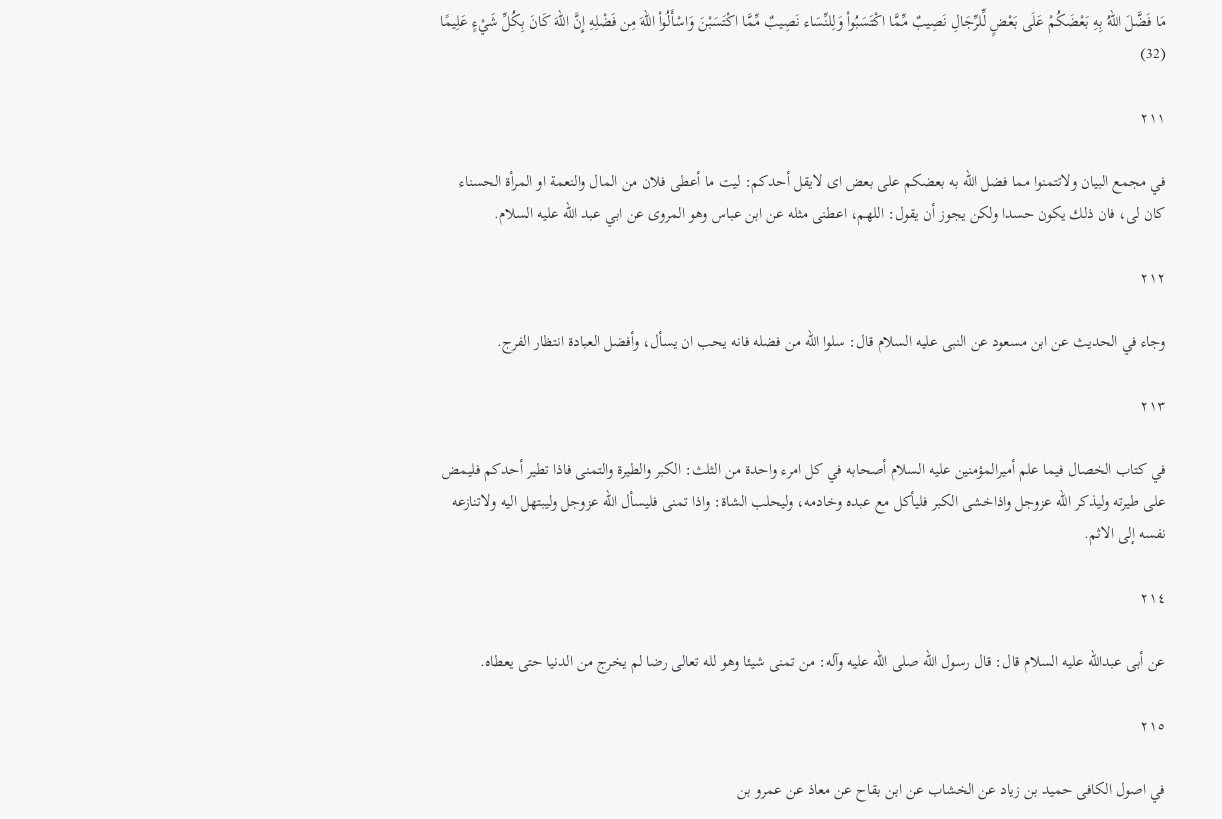مَا فَضَّلَ اللّهُ بِهِ بَعْضَكُمْ عَلَى بَعْضٍ لِّلرِّجَالِ نَصِيبٌ مِّمَّا اكْتَسَبُواْ وَلِلنِّسَاء نَصِيبٌ مِّمَّا اكْتَسَبْنَ وَاسْأَلُواْ اللّهَ مِن فَضْلِهِ إِنَّ اللّهَ كَانَ بِكُلِّ شَيْءٍ عَلِيمًا (32)

٢١١

في مجمع البيان ولاتتمنوا مما فضل الله به بعضكم على بعض اى لايقل أحدكم: ليت ما أعطى فلان من المال والنعمة او المرأة الحسناء كان لى، فان ذلك يكون حسدا ولكن يجوز أن يقول: اللهم، اعطنى مثله عن ابن عباس وهو المروى عن ابي عبد الله عليه السلام.

٢١٢

وجاء في الحديث عن ابن مسعود عن النبى عليه السلام قال: سلوا الله من فضله فانه يحب ان يسأل، وأفضل العبادة انتظار الفرج.

٢١٣

في كتاب الخصال فيما علم أميرالمؤمنين عليه السلام أصحابه في كل امرء واحدة من الثلث: الكبر والطيرة والتمنى فاذا تطير أحدكم فليمض على طيرته وليذكر الله عزوجل واذاخشى الكبر فليأكل مع عبده وخادمه، وليحلب الشاة: واذا تمنى فليسأل الله عزوجل وليبتهل اليه ولاتنازعه نفسه إلى الاثم.

٢١٤

عن أبى عبدالله عليه السلام قال: قال رسول الله صلى الله عليه وآله: من تمنى شيئا وهو لله تعالى رضا لم يخرج من الدنيا حتى يعطاه.

٢١٥

في اصول الكافى حميد بن زياد عن الخشاب عن ابن بقاح عن معاذ عن عمرو بن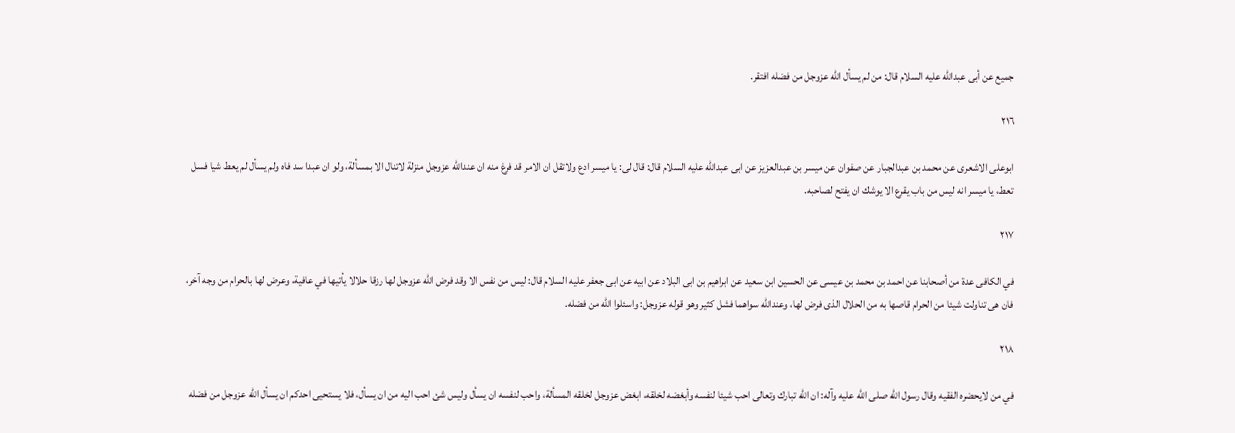جميع عن أبى عبدالله عليه السلام قال: من لم يسأل الله عزوجل من فضله افتقر.

٢١٦

ابوعلى الاشعرى عن محمد بن عبدالجبار عن صفوان عن ميسر بن عبدالعزيز عن ابى عبدالله عليه السلام قال: قال لى: يا ميسر ادع ولاتقل ان الامر قد فرغ منه ان عندالله عزوجل منزلة لاتنال الا بمسألة، ولو ان عبدا سد فاه ولم يسأل لم يعط شيا فسل تعط، يا ميسر انه ليس من باب يقرع الا يوشك ان يفتح لصاحبه.

٢١٧

في الكافى عدة من أصحابنا عن احمد بن محمد بن عيسى عن الحسين ابن سعيد عن ابراهيم بن ابى البلاد عن ابيه عن ابى جعفر عليه السلام قال: ليس من نفس الا وقد فرض الله عزوجل لها رزقا حلالا يأتيها في عافية، وعرض لها بالحرام من وجه آخر، فان هى تناولت شيئا من الحرام قاصها به من الحلال الذى فرض لها، وعندالله سواهما فشل كثير وهو قوله عزوجل: واسئلوا الله من فضله.

٢١٨

في من لايحضره الفقيه وقال رسول الله صلى الله عليه وآله: ان الله تبارك وتعالى احب شيئا لنفسه وأبغضه لخلقه، ابغض عزوجل لخلقه المسألة، واحب لنفسه ان يسأل وليس شئ احب اليه من ان يسأل، فلا يستحيى احدكم ان يسأل الله عزوجل من فضله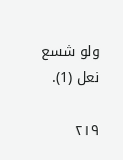ولو شسع نعل (1).

٢١٩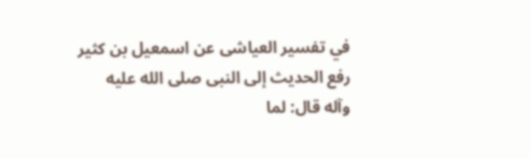في تفسير العياشى عن اسمعيل بن كثير رفع الحديث إلى النبى صلى الله عليه وآله قال: لما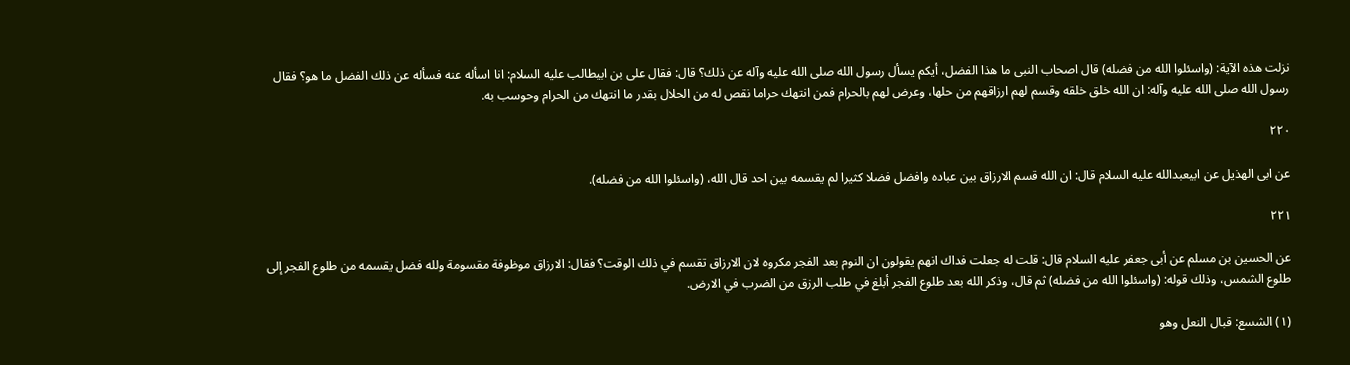نزلت هذه الآية: (واسئلوا الله من فضله) قال اصحاب النبى ما هذا الفضل، أيكم يسأل رسول الله صلى الله عليه وآله عن ذلك؟ قال: فقال على بن ابيطالب عليه السلام: انا اسأله عنه فسأله عن ذلك الفضل ما هو؟ فقال رسول الله صلى الله عليه وآله: ان الله خلق خلقه وقسم لهم ارزاقهم من حلها، وعرض لهم بالحرام فمن انتهك حراما نقص له من الحلال بقدر ما انتهك من الحرام وحوسب به.

٢٢٠

عن ابى الهذيل عن ابيعبدالله عليه السلام قال: ان الله قسم الارزاق بين عباده وافضل فضلا كثيرا لم يقسمه بين احد قال الله، (واسئلوا الله من فضله).

٢٢١

عن الحسين بن مسلم عن أبى جعفر عليه السلام قال: قلت له جعلت فداك انهم يقولون ان النوم بعد الفجر مكروه لان الارزاق تقسم في ذلك الوقت؟ فقال: الارزاق موظوفة مقسومة ولله فضل يقسمه من طلوع الفجر إلى طلوع الشمس، وذلك قوله: (واسئلوا الله من فضله) ثم قال، وذكر الله بعد طلوع الفجر أبلغ في طلب الرزق من الضرب في الارض.

(١) الشسع: قبال النعل وهو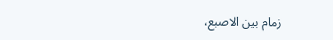زمام بين الاصبع،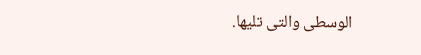الوسطى والتى تليها.